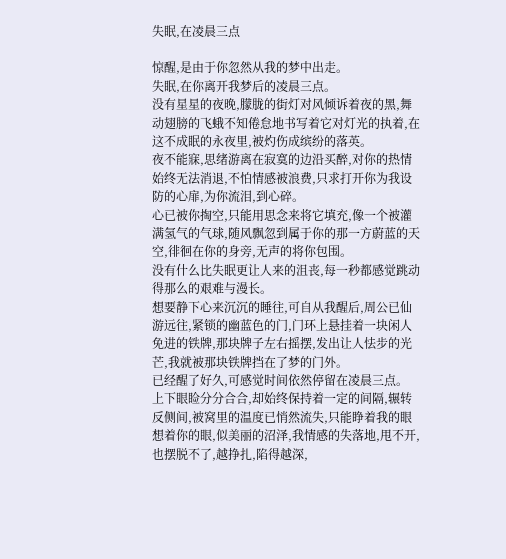失眠,在凌晨三点

惊醒,是由于你忽然从我的梦中出走。
失眠,在你离开我梦后的凌晨三点。
没有星星的夜晚,朦胧的街灯对风倾诉着夜的黑,舞动翅膀的飞蛾不知倦怠地书写着它对灯光的执着,在这不成眠的永夜里,被灼伤成缤纷的落英。
夜不能寐,思绪游离在寂寞的边沿买醉,对你的热情始终无法消退,不怕情感被浪费,只求打开你为我设防的心扉,为你流泪,到心碎。
心已被你掏空,只能用思念来将它填充,像一个被灌满氢气的气球,随风飘忽到属于你的那一方蔚蓝的天空,徘徊在你的身旁,无声的将你包围。
没有什么比失眠更让人来的沮丧,每一秒都感觉跳动得那么的艰难与漫长。
想要静下心来沉沉的睡往,可自从我醒后,周公已仙游远往,紧锁的幽蓝色的门,门环上悬挂着一块闲人免进的铁牌,那块牌子左右摇摆,发出让人怯步的光芒,我就被那块铁牌挡在了梦的门外。
已经醒了好久,可感觉时间依然停留在凌晨三点。
上下眼睑分分合合,却始终保持着一定的间隔,辗转反侧间,被窝里的温度已悄然流失,只能睁着我的眼想着你的眼,似美丽的沼泽,我情感的失落地,甩不开,也摆脱不了,越挣扎,陷得越深,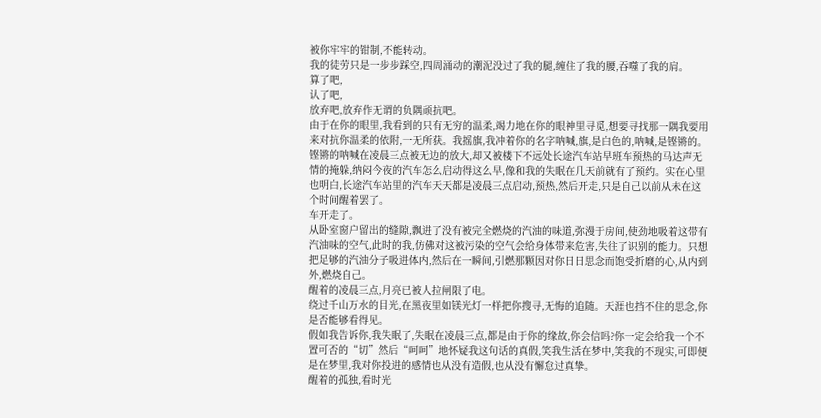被你牢牢的钳制,不能转动。
我的徒劳只是一步步踩空,四周涌动的潮泥没过了我的腿,缠住了我的腰,吞噬了我的肩。
算了吧,
认了吧,
放弃吧,放弃作无谓的负隅顽抗吧。
由于在你的眼里,我看到的只有无穷的温柔,竭力地在你的眼神里寻觅,想要寻找那一隅我要用来对抗你温柔的依附,一无所获。我摇旗,我冲着你的名字呐喊,旗,是白色的,呐喊,是铿锵的。
铿锵的呐喊在凌晨三点被无边的放大,却又被楼下不远处长途汽车站早班车预热的马达声无情的掩躲,纳闷今夜的汽车怎么启动得这么早,像和我的失眠在几天前就有了预约。实在心里也明白,长途汽车站里的汽车天天都是凌晨三点启动,预热,然后开走,只是自己以前从未在这个时间醒着罢了。
车开走了。
从卧室窗户留出的缝隙,飘进了没有被完全燃烧的汽油的味道,弥漫于房间,使劲地吸着这带有汽油味的空气,此时的我,仿佛对这被污染的空气会给身体带来危害,失往了识别的能力。只想把足够的汽油分子吸进体内,然后在一瞬间,引燃那颗因对你日日思念而饱受折磨的心,从内到外,燃烧自己。
醒着的凌晨三点,月亮已被人拉闸限了电。
绕过千山万水的目光,在黑夜里如镁光灯一样把你搜寻,无悔的追随。天涯也挡不住的思念,你是否能够看得见。
假如我告诉你,我失眠了,失眠在凌晨三点,都是由于你的缘故,你会信吗?你一定会给我一个不置可否的“切”然后“呵呵”地怀疑我这句话的真假,笑我生活在梦中,笑我的不现实,可即便是在梦里,我对你投进的感情也从没有造假,也从没有懈怠过真挚。
醒着的孤独,看时光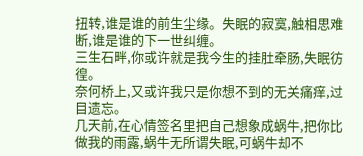扭转,谁是谁的前生尘缘。失眠的寂寞,触相思难断,谁是谁的下一世纠缠。
三生石畔,你或许就是我今生的挂肚牵肠,失眠彷徨。
奈何桥上,又或许我只是你想不到的无关痛痒,过目遗忘。
几天前,在心情签名里把自己想象成蜗牛,把你比做我的雨露,蜗牛无所谓失眠,可蜗牛却不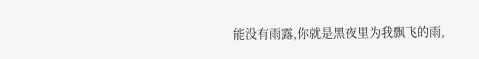能没有雨露,你就是黑夜里为我飘飞的雨,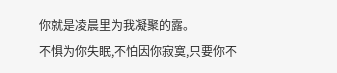你就是凌晨里为我凝聚的露。
不惧为你失眠,不怕因你寂寞,只要你不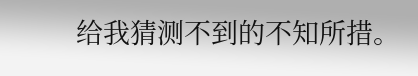给我猜测不到的不知所措。